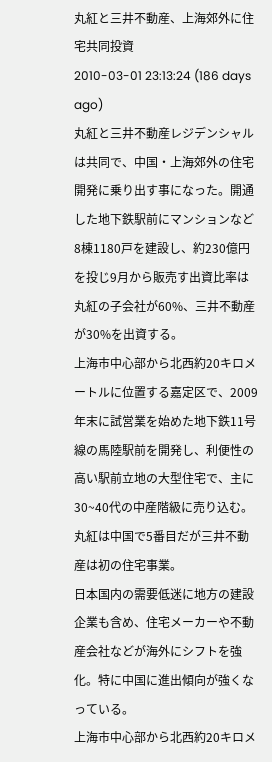丸紅と三井不動産、上海郊外に住宅共同投資
2010-03-01 23:13:24 (186 days ago)
丸紅と三井不動産レジデンシャルは共同で、中国・上海郊外の住宅開発に乗り出す事になった。開通した地下鉄駅前にマンションなど8棟1180戸を建設し、約230億円を投じ9月から販売す出資比率は丸紅の子会社が60%、三井不動産が30%を出資する。
上海市中心部から北西約20キロメートルに位置する嘉定区で、2009年末に試営業を始めた地下鉄11号線の馬陸駅前を開発し、利便性の高い駅前立地の大型住宅で、主に30~40代の中産階級に売り込む。丸紅は中国で5番目だが三井不動産は初の住宅事業。
日本国内の需要低迷に地方の建設企業も含め、住宅メーカーや不動産会社などが海外にシフトを強化。特に中国に進出傾向が強くなっている。
上海市中心部から北西約20キロメ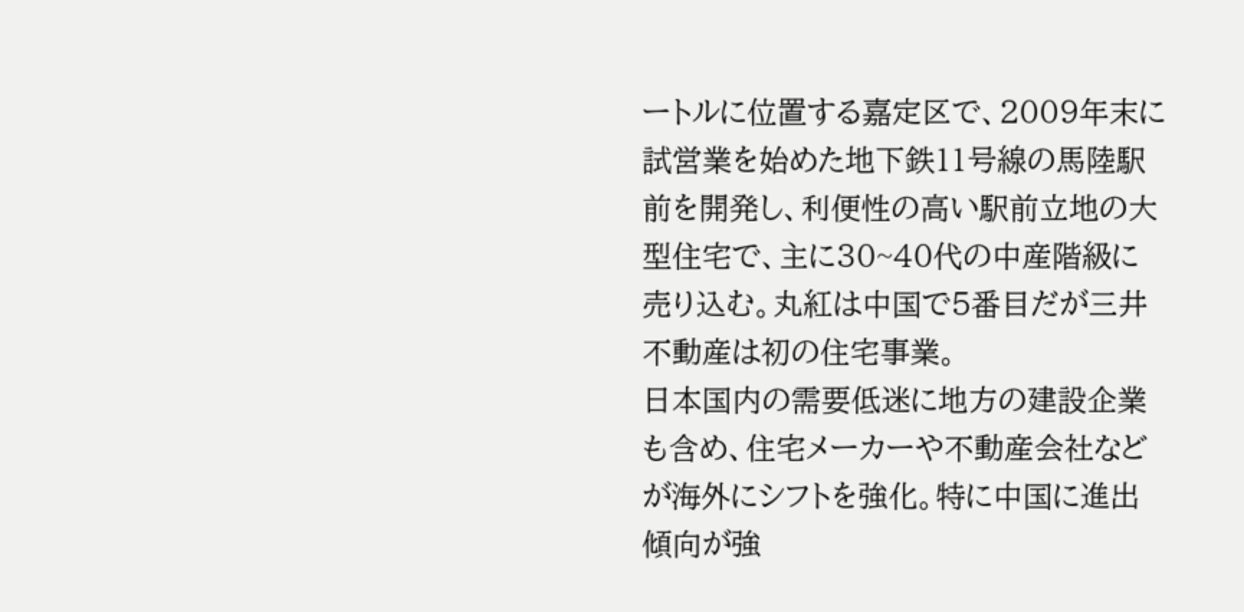ートルに位置する嘉定区で、2009年末に試営業を始めた地下鉄11号線の馬陸駅前を開発し、利便性の高い駅前立地の大型住宅で、主に30~40代の中産階級に売り込む。丸紅は中国で5番目だが三井不動産は初の住宅事業。
日本国内の需要低迷に地方の建設企業も含め、住宅メーカーや不動産会社などが海外にシフトを強化。特に中国に進出傾向が強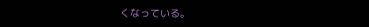くなっている。